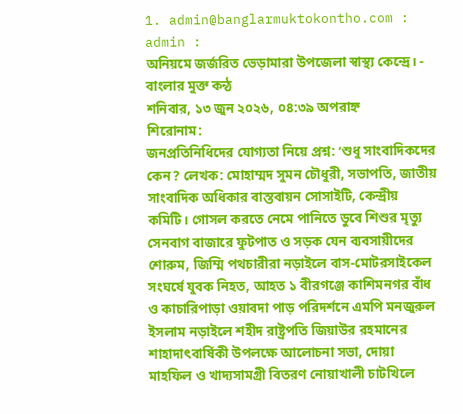1. admin@banglarmuktokontho.com : admin :
অনিয়মে জর্জরিত ভেড়ামারা উপজেলা স্বাস্থ্য কেন্দ্রে। - বাংলার মুক্ত কন্ঠ
শনিবার, ১৩ জুন ২০২৬, ০৪:৩৯ অপরাহ্ন
শিরোনাম:
জনপ্রতিনিধিদের যোগ্যতা নিয়ে প্রশ্ন: ‘শুধু সাংবাদিকদের কেন? লেখক: মোহাম্মদ সুমন চৌধুরী, সভাপতি, জাতীয় সাংবাদিক অধিকার বাস্তবায়ন সোসাইটি, কেন্দ্রীয় কমিটি। গোসল করতে নেমে পানিতে ডুবে শিশুর মৃত্যু সেনবাগ বাজারে ফুটপাত ও সড়ক যেন ব্যবসায়ীদের শোরুম, জিম্মি পথচারীরা নড়াইলে বাস-মোটরসাইকেল সংঘর্ষে যুবক নিহত, আহত ১ বীরগঞ্জে কাশিমনগর বাঁধ ও কাচারিপাড়া ওয়াবদা পাড় পরিদর্শনে এমপি মনজুরুল ইসলাম নড়াইলে শহীদ রাষ্ট্রপতি জিয়াউর রহমানের শাহাদাৎবার্ষিকী উপলক্ষে আলোচনা সভা, দোয়া মাহফিল ও খাদ্যসামগ্রী বিতরণ নোয়াখালী চাটখিলে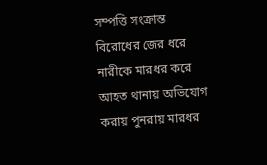সম্পত্তি সংক্রান্ত বিরোধের জের ধরে নারীকে মারধর করে আহত থানায় অভিযোগ করায় পুনরায় মারধর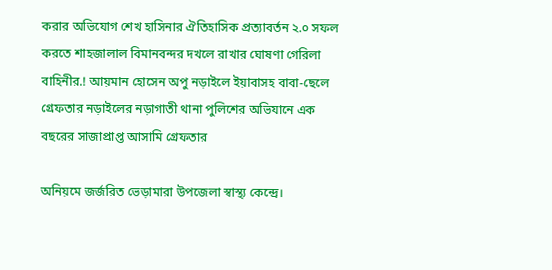করার অভিযোগ শেখ হাসিনার ঐতিহাসিক প্রত্যাবর্তন ২.০ সফল করতে শাহজালাল বিমানবন্দর দখলে রাখার ঘোষণা গেরিলা বাহিনীর.! আয়মান হোসেন অপু নড়াইলে ইয়াবাসহ বাবা-ছেলে গ্রেফতার নড়াইলের নড়াগাতী থানা পুলিশের অভিযানে এক বছরের সাজাপ্রাপ্ত আসামি গ্রেফতার

অনিয়মে জর্জরিত ভেড়ামারা উপজেলা স্বাস্থ্য কেন্দ্রে।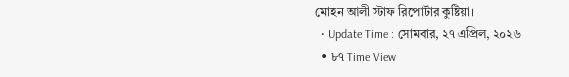মোহন আলী স্টাফ রিপোর্টার কুষ্টিয়া।
  • Update Time : সোমবার, ২৭ এপ্রিল, ২০২৬
  • ৮৭ Time View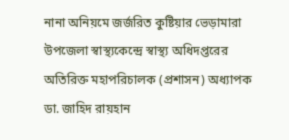নানা অনিয়মে জর্জরিত কুষ্টিয়ার ভেড়ামারা উপজেলা স্বাস্থ্যকেন্দ্রে স্বাস্থ্য অধিদপ্তরের অতিরিক্ত মহাপরিচালক (প্রশাসন) অধ্যাপক ডা. জাহিদ রায়হান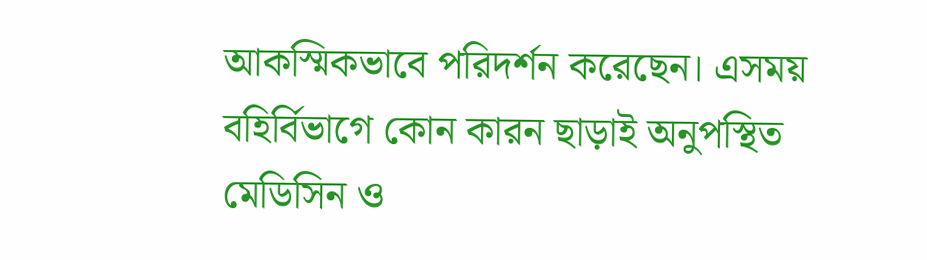আকস্মিকভাবে পরিদর্শন করেছেন। এসময় বহির্বিভাগে কোন কারন ছাড়াই অনুপস্থিত মেডিসিন ও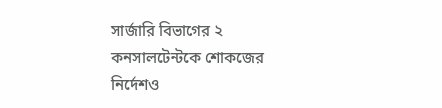সার্জারি বিভাগের ২ কনসালটেন্টকে শোকজের নির্দেশও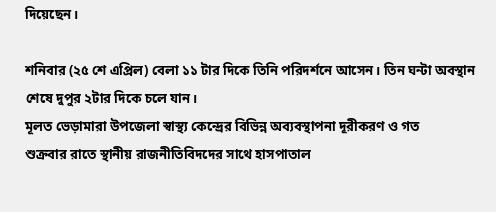দিয়েছেন।

শনিবার (২৫ শে এপ্রিল) বেলা ১১ টার দিকে তিনি পরিদর্শনে আসেন। তিন ঘন্টা অবস্থান শেষে দুপুর ২টার দিকে চলে যান।
মূলত ভেড়ামারা উপজেলা স্বাস্থ্য কেন্দ্রের বিভিন্ন অব্যবস্থাপনা দূরীকরণ ও গত
শুক্রবার রাতে স্থানীয় রাজনীতিবিদদের সাথে হাসপাতাল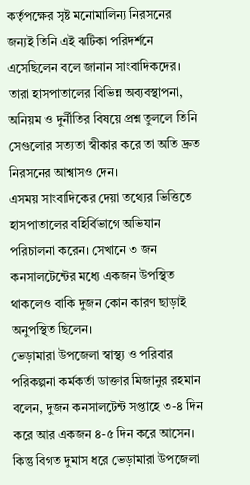কর্তৃপক্ষের সৃষ্ট মনোমালিন্য নিরসনের জন্যই তিনি এই ঝটিকা পরিদর্শনে এসেছিলেন বলে জানান সাংবাদিকদের।
তারা হাসপাতালের বিভিন্ন অব্যবস্থাপনা, অনিয়ম ও দুর্নীতির বিষয়ে প্রশ্ন তুললে তিনি সেগুলোর সত্যতা স্বীকার করে তা অতি দ্রুত নিরসনের আশ্বাসও দেন।
এসময় সাংবাদিকের দেয়া তথ্যের ভিত্তিতে হাসপাতালের বহির্বিভাগে অভিযান পরিচালনা করেন। সেখানে ৩ জন কনসালটেন্টের মধ্যে একজন উপস্থিত থাকলেও বাকি দুজন কোন কারণ ছাড়াই অনুপস্থিত ছিলেন।
ভেড়ামারা উপজেলা স্বাস্থ্য ও পরিবার পরিকল্পনা কর্মকর্তা ডাক্তার মিজানুর রহমান বলেন, দুজন কনসালটেন্ট সপ্তাহে ৩-৪ দিন করে আর একজন ৪-৫ দিন করে আসেন।
কিন্তু বিগত দুমাস ধরে ভেড়ামারা উপজেলা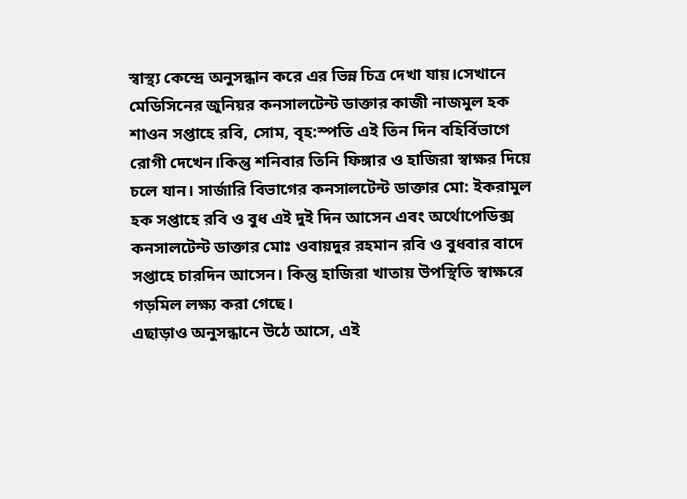স্বাস্থ্য কেন্দ্রে অনুসন্ধান করে এর ভিন্ন চিত্র দেখা যায়।সেখানে মেডিসিনের জুনিয়র কনসালটেন্ট ডাক্তার কাজী নাজমুল হক শাওন সপ্তাহে রবি, সোম, বৃহ:স্পতি এই তিন দিন বহির্বিভাগে রোগী দেখেন।কিন্তু শনিবার তিনি ফিঙ্গার ও হাজিরা স্বাক্ষর দিয়ে চলে যান। সার্জারি বিভাগের কনসালটেন্ট ডাক্তার মো: ইকরামুল হক সপ্তাহে রবি ও বুধ এই দুই দিন আসেন এবং অর্থোপেডিক্স কনসালটেন্ট ডাক্তার মোঃ ওবায়দুর রহমান রবি ও বুধবার বাদে সপ্তাহে চারদিন আসেন। কিন্তু হাজিরা খাতায় উপস্থিতি স্বাক্ষরে গড়মিল লক্ষ্য করা গেছে।
এছাড়াও অনুসন্ধানে উঠে আসে, এই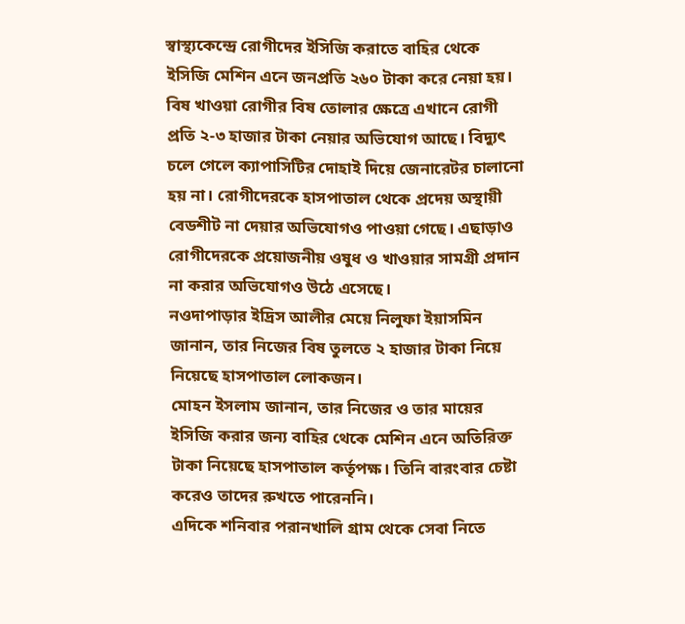স্বাস্থ্যকেন্দ্রে রোগীদের ইসিজি করাতে বাহির থেকে ইসিজি মেশিন এনে জনপ্রতি ২৬০ টাকা করে নেয়া হয়। বিষ খাওয়া রোগীর বিষ তোলার ক্ষেত্রে এখানে রোগী প্রতি ২-৩ হাজার টাকা নেয়ার অভিযোগ আছে। বিদ্যুৎ চলে গেলে ক্যাপাসিটির দোহাই দিয়ে জেনারেটর চালানো হয় না। রোগীদেরকে হাসপাতাল থেকে প্রদেয় অস্থায়ী বেডশীট না দেয়ার অভিযোগও পাওয়া গেছে। এছাড়াও রোগীদেরকে প্রয়োজনীয় ওষুধ ও খাওয়ার সামগ্রী প্রদান না করার অভিযোগও উঠে এসেছে।
নওদাপাড়ার ইদ্রিস আলীর মেয়ে নিলুফা ইয়াসমিন জানান, তার নিজের বিষ তুলতে ২ হাজার টাকা নিয়ে নিয়েছে হাসপাতাল লোকজন।
মোহন ইসলাম জানান, তার নিজের ও তার মায়ের ইসিজি করার জন্য বাহির থেকে মেশিন এনে অতিরিক্ত টাকা নিয়েছে হাসপাতাল কর্তৃপক্ষ। তিনি বারংবার চেষ্টা করেও তাদের রুখতে পারেননি।
এদিকে শনিবার পরানখালি গ্রাম থেকে সেবা নিতে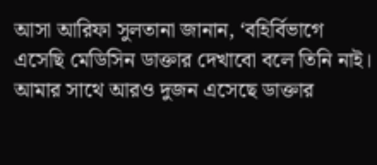আসা আরিফা সুলতানা জানান, ‘বহির্বিভাগে এসেছি মেডিসিন ডাক্তার দেখাবো বলে তিনি নাই। আমার সাথে আরও দুজন এসেছে ডাক্তার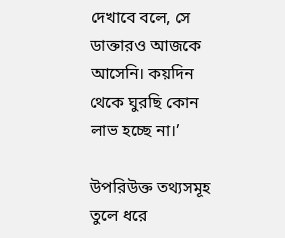দেখাবে বলে, সে ডাক্তারও আজকে আসেনি। কয়দিন থেকে ঘুরছি কোন লাভ হচ্ছে না।’

উপরিউক্ত তথ্যসমূহ তুলে ধরে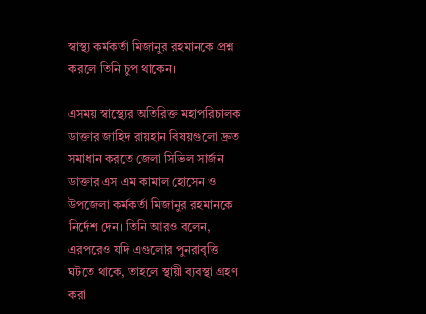স্বাস্থ্য কর্মকর্তা মিজানুর রহমানকে প্রশ্ন করলে তিনি চুপ থাকেন।

এসময় স্বাস্থ্যের অতিরিক্ত মহাপরিচালক ডাক্তার জাহিদ রায়হান বিষয়গুলো দ্রুত সমাধান করতে জেলা সিভিল সার্জন ডাক্তার এস এম কামাল হোসেন ও উপজেলা কর্মকর্তা মিজানুর রহমানকে নির্দেশ দেন। তিনি আরও বলেন, এরপরেও যদি এগুলোর পুনরাবৃত্তি ঘটতে থাকে, তাহলে স্থায়ী ব্যবস্থা গ্রহণ করা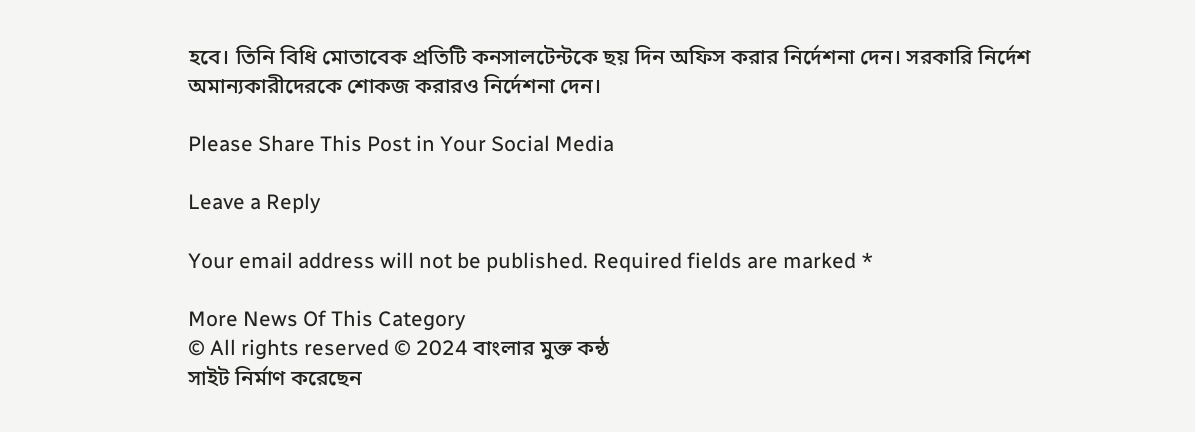হবে। তিনি বিধি মোতাবেক প্রতিটি কনসালটেন্টকে ছয় দিন অফিস করার নির্দেশনা দেন। সরকারি নির্দেশ অমান্যকারীদেরকে শোকজ করারও নির্দেশনা দেন।

Please Share This Post in Your Social Media

Leave a Reply

Your email address will not be published. Required fields are marked *

More News Of This Category
© All rights reserved © 2024 বাংলার মুক্ত কন্ঠ
সাইট নির্মাণ করেছেন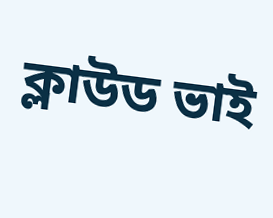ক্লাউড ভাই